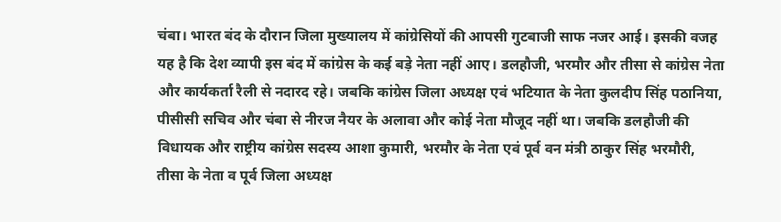चंबा। भारत बंद के दौरान जिला मुख्यालय में कांग्रेसियों की आपसी गुटबाजी साफ नजर आई। इसकी वजह यह है कि देश व्यापी इस बंद में कांग्रेस के कई बड़े नेता नहीं आए। डलहौजी, भरमौर और तीसा से कांग्रेस नेता और कार्यकर्ता रैली से नदारद रहे। जबकि कांग्रेस जिला अध्यक्ष एवं भटियात के नेता कुलदीप सिंह पठानिया, पीसीसी सचिव और चंबा से नीरज नैयर के अलावा और कोई नेता मौजूद नहीं था। जबकि डलहौजी की विधायक और राष्ट्रीय कांग्रेस सदस्य आशा कुमारी, भरमौर के नेता एवं पूर्व वन मंत्री ठाकुर सिंह भरमौरी, तीसा के नेता व पूर्व जिला अध्यक्ष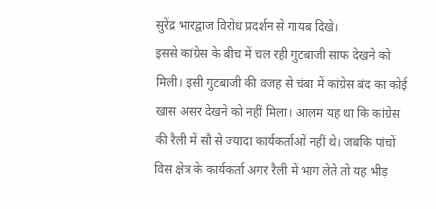सुरेंद्र भारद्वाज विरोध प्रदर्शन से गायब दिखे।
इससे कांग्रेस के बीच में चल रही गुटबाजी साफ देखने को मिली। इसी गुटबाजी की वजह से चंबा में कांग्रेस बंद का कोई खास असर देखने को नहीं मिला। आलम यह था कि कांग्रेस की रैली में सौ से ज्यादा कार्यकर्ताओं नहीं थे। जबकि पांचों विस क्षेत्र के कार्यकर्ता अगर रैली में भाग लेते तो यह भीड़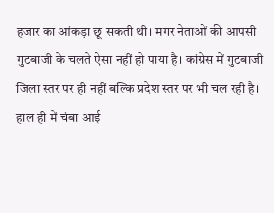हजार का आंकड़ा छू सकती थी। मगर नेताओं की आपसी गुटबाजी के चलते ऐसा नहीं हो पाया है। कांग्रेस में गुटबाजी जिला स्तर पर ही नहीं बल्कि प्रदेश स्तर पर भी चल रही है। हाल ही में चंबा आई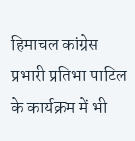हिमाचल कांग्रेस प्रभारी प्रतिभा पाटिल के कार्यक्रम में भी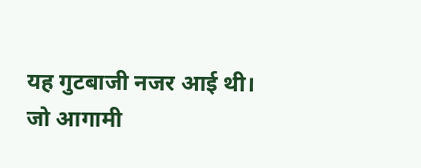यह गुटबाजी नजर आई थी। जो आगामी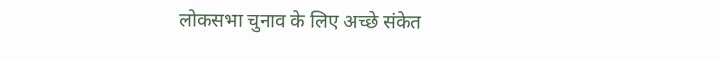लोकसभा चुनाव के लिए अच्छे संकेत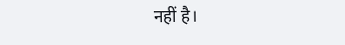नहीं है।